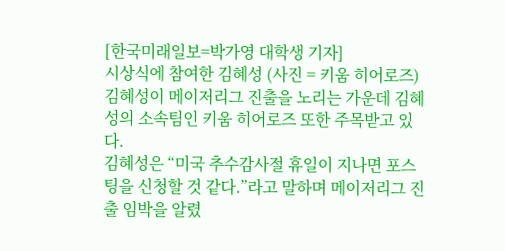[한국미래일보=박가영 대학생 기자]
시상식에 참여한 김혜성 (사진 = 키움 히어로즈)
김혜성이 메이저리그 진출을 노리는 가운데 김혜성의 소속팀인 키움 히어로즈 또한 주목받고 있다.
김혜성은 “미국 추수감사절 휴일이 지나면 포스팅을 신청할 것 같다.”라고 말하며 메이저리그 진출 임박을 알렸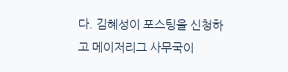다. 김혜성이 포스팅을 신청하고 메이저리그 사무국이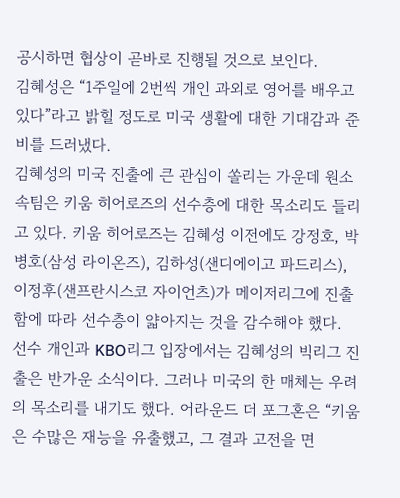공시하면 협상이 곧바로 진행될 것으로 보인다.
김혜성은 “1주일에 2번씩 개인 과외로 영어를 배우고 있다”라고 밝힐 정도로 미국 생활에 대한 기대감과 준비를 드러냈다.
김혜성의 미국 진출에 큰 관심이 쏠리는 가운데 원소속팀은 키움 히어로즈의 선수층에 대한 목소리도 들리고 있다. 키움 히어로즈는 김혜성 이전에도 강정호, 박병호(삼성 라이온즈), 김하성(샌디에이고 파드리스), 이정후(샌프란시스코 자이언츠)가 메이저리그에 진출함에 따라 선수층이 얇아지는 것을 감수해야 했다.
선수 개인과 KBO리그 입장에서는 김혜성의 빅리그 진출은 반가운 소식이다. 그러나 미국의 한 매체는 우려의 목소리를 내기도 했다. 어라운드 더 포그혼은 “키움은 수많은 재능을 유출했고, 그 결과 고전을 면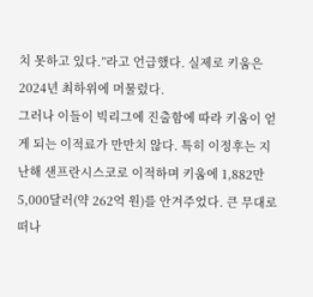치 못하고 있다.”라고 언급했다. 실제로 키움은 2024년 최하위에 머물렀다.
그러나 이들이 빅리그에 진출함에 따라 키움이 얻게 되는 이적료가 만만치 않다. 특히 이정후는 지난해 샌프란시스코로 이적하며 키움에 1,882만 5,000달러(약 262억 원)를 안겨주었다. 큰 무대로 떠나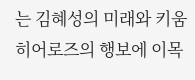는 김혜성의 미래와 키움 히어로즈의 행보에 이목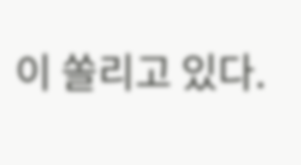이 쏠리고 있다.